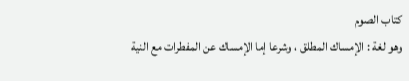كتاب الصوم
وهو لغة : الإمساك المطلق ، وشرعا إما الإمساك عن المفطرات مع النية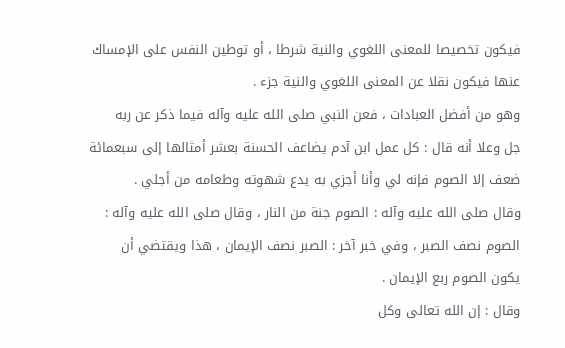فيكون تخصيصا للمعنى اللغوي والنية شرطا ، أو توطين النفس على الإمساك
عنها فيكون نقلا عن المعنى اللغوي والنية جزء .
وهو من أفضل العبادات ، فعن النبي صلى الله عليه وآله فيما ذكر عن ربه
جل وعلا أنه قال : كل عمل ابن آدم يضاعف الحسنة بعشر أمثالها إلى سبعمائة
ضعف إلا الصوم فإنه لي وأنا أجزي به يدع شهوته وطعامه من أجلي .
وقال صلى الله عليه وآله : الصوم جنة من النار ، وقال صلى الله عليه وآله :
الصوم نصف الصبر ، وفي خبر آخر : الصبر نصف الإيمان ، هذا ويقتضي أن
يكون الصوم ربع الإيمان .
وقال : إن الله تعالى وكل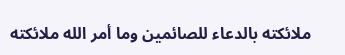ملائكته بالدعاء للصائمين وما أمر الله ملائكته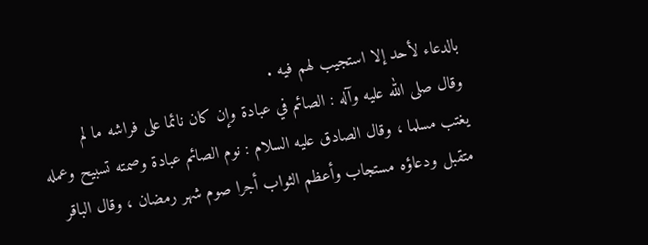بالدعاء لأحد إلا استجيب لهم فيه .
وقال صلى الله عليه وآله : الصائم في عبادة وإن كان نائما على فراشه ما لم
يغتب مسلما ، وقال الصادق عليه السلام : نوم الصائم عبادة وصمته تسبيح وعمله
متقبل ودعاؤه مستجاب وأعظم الثواب أجرا صوم شهر رمضان ، وقال الباقر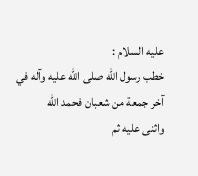عليه السلام :
خطب رسول الله صلى الله عليه وآله في آخر جمعة من شعبان فحمد الله
واثنى عليه ثم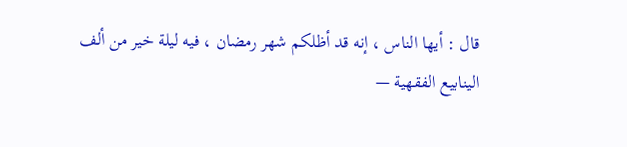قال : أيها الناس ، إنه قد أظلكم شهر رمضان ، فيه ليلة خير من ألف
الينابيع الفقهية —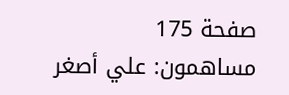صفحة 175
مساهمون: علي أصغر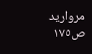مرواريد
ص١٧٥